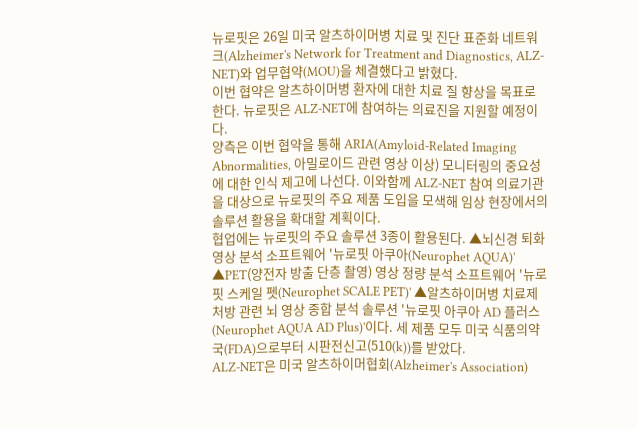뉴로핏은 26일 미국 알츠하이머병 치료 및 진단 표준화 네트워크(Alzheimer's Network for Treatment and Diagnostics, ALZ-NET)와 업무협약(MOU)을 체결했다고 밝혔다.
이번 협약은 알츠하이머병 환자에 대한 치료 질 향상을 목표로 한다. 뉴로핏은 ALZ-NET에 참여하는 의료진을 지원할 예정이다.
양측은 이번 협약을 통해 ARIA(Amyloid-Related Imaging Abnormalities, 아밀로이드 관련 영상 이상) 모니터링의 중요성에 대한 인식 제고에 나선다. 이와함께 ALZ-NET 참여 의료기관을 대상으로 뉴로핏의 주요 제품 도입을 모색해 임상 현장에서의 솔루션 활용을 확대할 계획이다.
협업에는 뉴로핏의 주요 솔루션 3종이 활용된다. ▲뇌신경 퇴화 영상 분석 소프트웨어 '뉴로핏 아쿠아(Neurophet AQUA)' ▲PET(양전자 방출 단층 촬영) 영상 정량 분석 소프트웨어 '뉴로핏 스케일 펫(Neurophet SCALE PET)' ▲알츠하이머병 치료제 처방 관련 뇌 영상 종합 분석 솔루션 '뉴로핏 아쿠아 AD 플러스(Neurophet AQUA AD Plus)'이다. 세 제품 모두 미국 식품의약국(FDA)으로부터 시판전신고(510(k))를 받았다.
ALZ-NET은 미국 알츠하이머협회(Alzheimer's Association)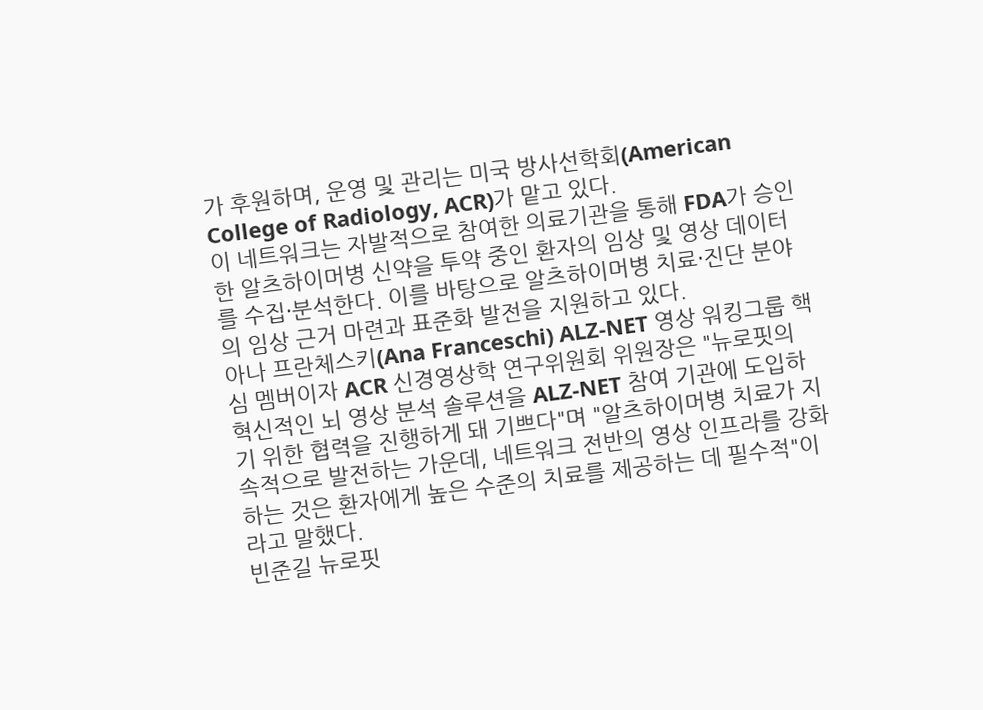가 후원하며, 운영 및 관리는 미국 방사선학회(American College of Radiology, ACR)가 맡고 있다.
이 네트워크는 자발적으로 참여한 의료기관을 통해 FDA가 승인한 알츠하이머병 신약을 투약 중인 환자의 임상 및 영상 데이터를 수집·분석한다. 이를 바탕으로 알츠하이머병 치료·진단 분야의 임상 근거 마련과 표준화 발전을 지원하고 있다.
아나 프란체스키(Ana Franceschi) ALZ-NET 영상 워킹그룹 핵심 멤버이자 ACR 신경영상학 연구위원회 위원장은 "뉴로핏의 혁신적인 뇌 영상 분석 솔루션을 ALZ-NET 참여 기관에 도입하기 위한 협력을 진행하게 돼 기쁘다"며 "알츠하이머병 치료가 지속적으로 발전하는 가운데, 네트워크 전반의 영상 인프라를 강화하는 것은 환자에게 높은 수준의 치료를 제공하는 데 필수적"이라고 말했다.
빈준길 뉴로핏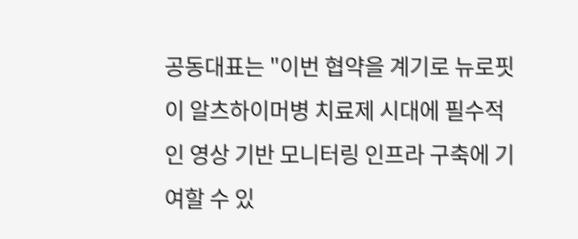공동대표는 "이번 협약을 계기로 뉴로핏이 알츠하이머병 치료제 시대에 필수적인 영상 기반 모니터링 인프라 구축에 기여할 수 있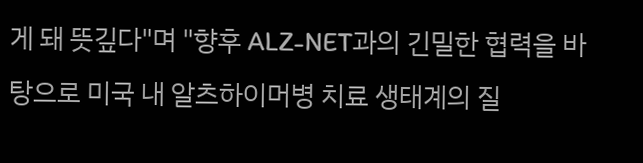게 돼 뜻깊다"며 "향후 ALZ-NET과의 긴밀한 협력을 바탕으로 미국 내 알츠하이머병 치료 생태계의 질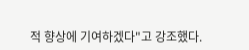적 향상에 기여하겠다"고 강조했다.